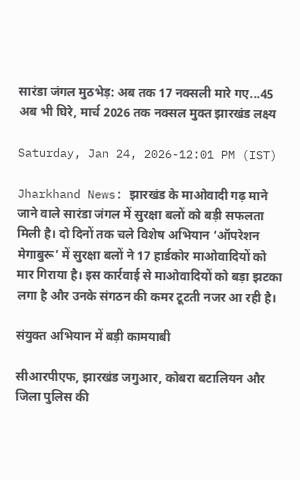सारंडा जंगल मुठभेड़: अब तक 17 नक्सली मारे गए...45 अब भी घिरे, मार्च 2026 तक नक्सल मुक्त झारखंड लक्ष्य

Saturday, Jan 24, 2026-12:01 PM (IST)

Jharkhand News: झारखंड के माओवादी गढ़ माने जाने वाले सारंडा जंगल में सुरक्षा बलों को बड़ी सफलता मिली है। दो दिनों तक चले विशेष अभियान ‘ऑपरेशन मेगाबुरू’ में सुरक्षा बलों ने 17 हार्डकोर माओवादियों को मार गिराया है। इस कार्रवाई से माओवादियों को बड़ा झटका लगा है और उनके संगठन की कमर टूटती नजर आ रही है।

संयुक्त अभियान में बड़ी कामयाबी

सीआरपीएफ, झारखंड जगुआर, कोबरा बटालियन और जिला पुलिस की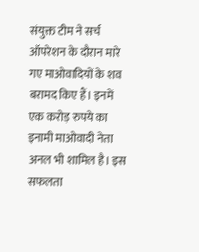संयुक्त टीम ने सर्च ऑपरेशन के दौरान मारे गए माओवादियों के शव बरामद किए हैं। इनमें एक करोड़ रुपये का इनामी माओवादी नेता अनल भी शामिल है। इस सफलता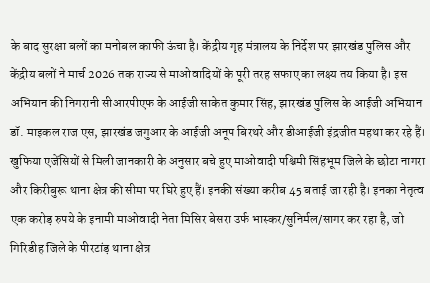के बाद सुरक्षा बलों का मनोबल काफी ऊंचा है। केंद्रीय गृह मंत्रालय के निर्देश पर झारखंड पुलिस और केंद्रीय बलों ने मार्च 2026 तक राज्य से माओवादियों के पूरी तरह सफाए का लक्ष्य तय किया है। इस अभियान की निगरानी सीआरपीएफ के आईजी साकेत कुमार सिंह, झारखंड पुलिस के आईजी अभियान डॉ. माइकल राज एस, झारखंड जगुआर के आईजी अनूप बिरथरे और डीआईजी इंद्रजीत महथा कर रहे हैं। खुफिया एजेंसियों से मिली जानकारी के अनुसार बचे हुए माओवादी पश्चिमी सिंहभूम जिले के छोटा नागरा और किरीबुरू थाना क्षेत्र की सीमा पर घिरे हुए हैं। इनकी संख्या करीब 45 बताई जा रही है। इनका नेतृत्व एक करोड़ रुपये के इनामी माओवादी नेता मिसिर बेसरा उर्फ भास्कर/सुनिर्मल/सागर कर रहा है, जो गिरिडीह जिले के पीरटांड़ थाना क्षेत्र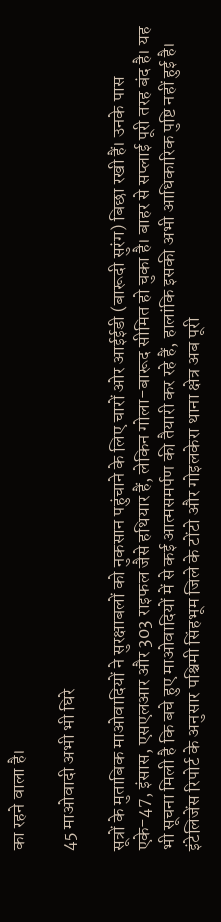का रहने वाला है।

45 माओवादी अभी भी घिरे

सूत्रों के मुताबिक माओवादियों ने सुरक्षाबलों को नुकसान पहुंचाने के लिए चारों ओर आईईडी (बारूदी सुरंग) बिछा रखी हैं। उनके पास एके-47, इंसास, एसएलआर और 303 राइफल जैसे हथियार हैं, लेकिन गोला-बारूद सीमित हो चुका है। बाहर से सप्लाई पूरी तरह बंद है। यह भी सूचना मिली है कि बचे हुए माओवादियों में से कई आत्मसमर्पण की तैयारी कर रहे हैं, हालांकि इसकी अभी आधिकारिक पुष्टि नहीं हुई है। इंटेलिजेंस रिपोर्ट के अनुसार पश्चिमी सिंहभूम जिले के टोंटो और गोइलकेरा थाना क्षेत्र अब पूरी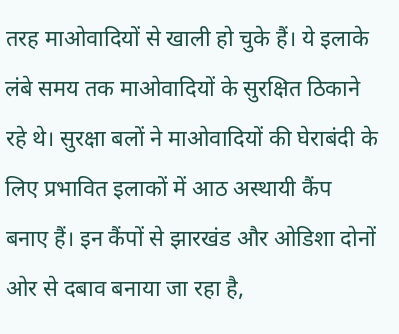तरह माओवादियों से खाली हो चुके हैं। ये इलाके लंबे समय तक माओवादियों के सुरक्षित ठिकाने रहे थे। सुरक्षा बलों ने माओवादियों की घेराबंदी के लिए प्रभावित इलाकों में आठ अस्थायी कैंप बनाए हैं। इन कैंपों से झारखंड और ओडिशा दोनों ओर से दबाव बनाया जा रहा है,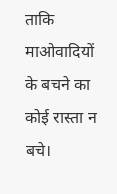ताकि माओवादियों के बचने का कोई रास्ता न बचे।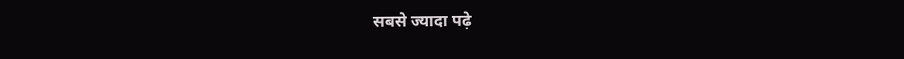सबसे ज्यादा पढ़े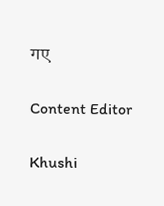गए

Content Editor

Khushi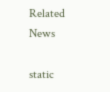Related News

static